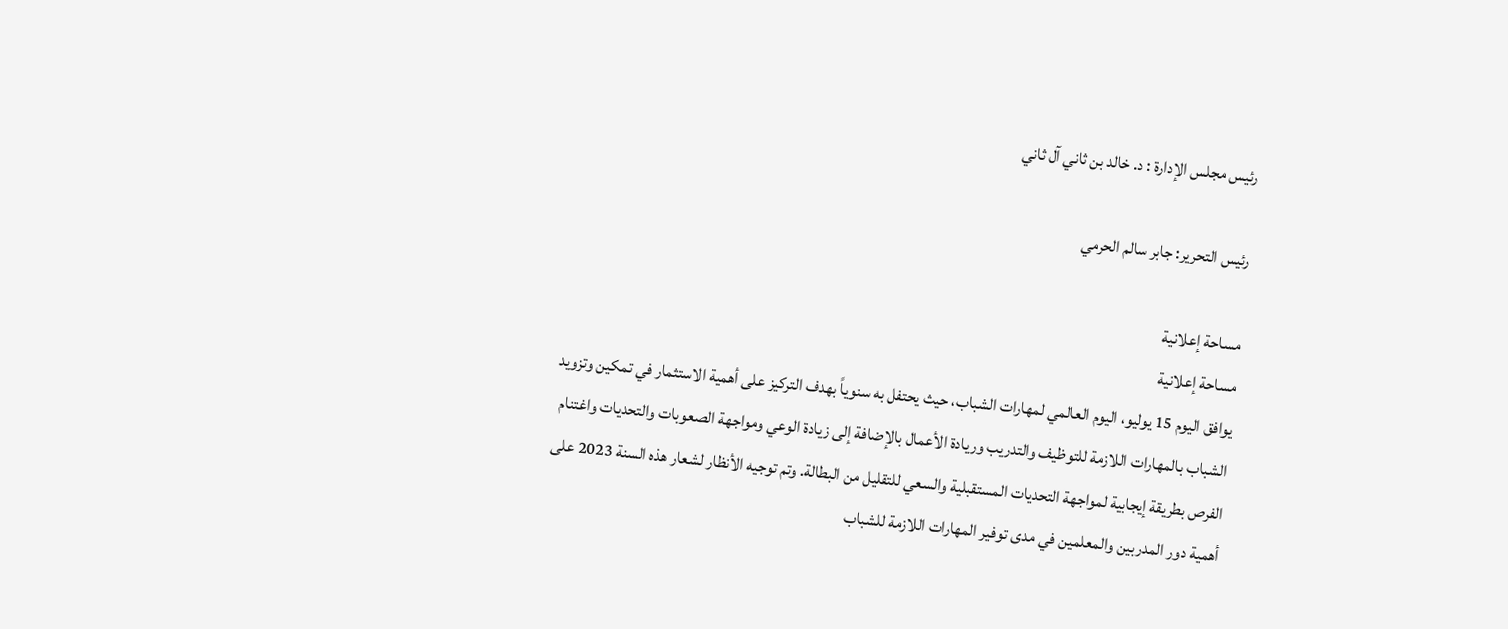رئيس مجلس الإدارة : د. خالد بن ثاني آل ثاني

رئيس التحرير: جابر سالم الحرمي

مساحة إعلانية
مساحة إعلانية
يوافق اليوم 15 يوليو، اليوم العالمي لمهارات الشباب، حيث يحتفل به سنوياً بهدف التركيز على أهمية الاستثمار في تمكين وتزويد الشباب بالمهارات اللازمة للتوظيف والتدريب وريادة الأعمال بالإضافة إلى زيادة الوعي ومواجهة الصعوبات والتحديات واغتنام الفرص بطريقة إيجابية لمواجهة التحديات المستقبلية والسعي للتقليل من البطالة. وتم توجيه الأنظار لشعار هذه السنة 2023 على أهمية دور المدربين والمعلمين في مدى توفير المهارات اللازمة للشباب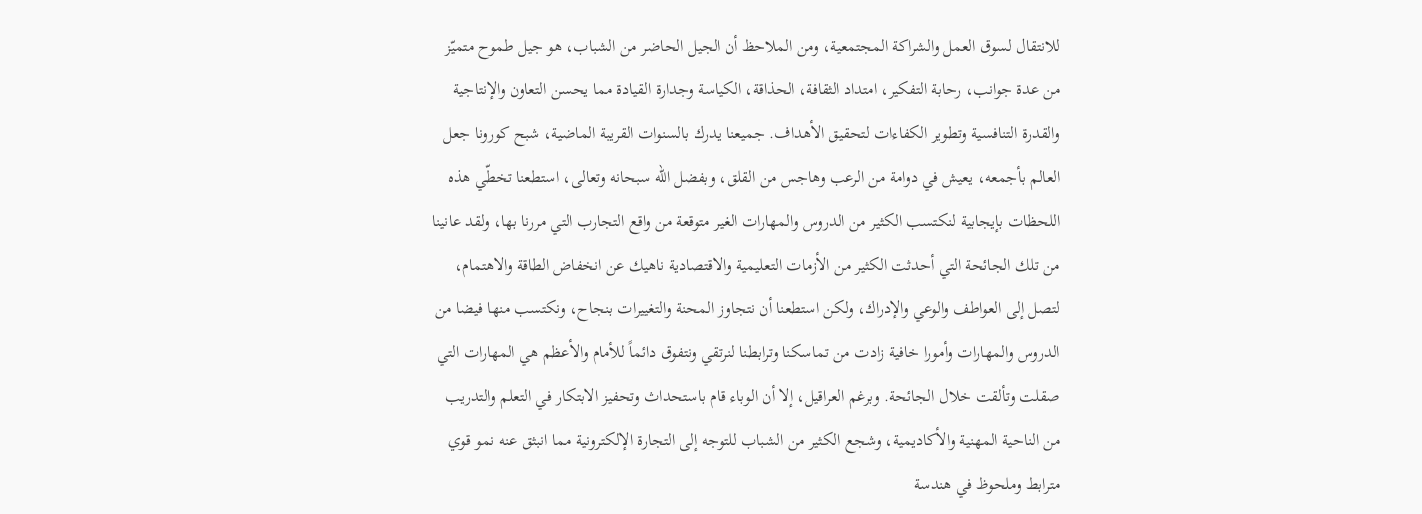للانتقال لسوق العمل والشراكة المجتمعية، ومن الملاحظ أن الجيل الحاضر من الشباب، هو جيل طموح متميّز من عدة جوانب، رحابة التفكير، امتداد الثقافة، الحذاقة، الكياسة وجدارة القيادة مما يحسن التعاون والإنتاجية والقدرة التنافسية وتطوير الكفاءات لتحقيق الأهداف. جميعنا يدرك بالسنوات القريبة الماضية، شبح كورونا جعل العالم بأجمعه، يعيش في دوامة من الرعب وهاجس من القلق، وبفضل الله سبحانه وتعالى، استطعنا تخطّي هذه اللحظات بإيجابية لنكتسب الكثير من الدروس والمهارات الغير متوقعة من واقع التجارب التي مررنا بها، ولقد عانينا من تلك الجائحة التي أحدثت الكثير من الأزمات التعليمية والاقتصادية ناهيك عن انخفاض الطاقة والاهتمام، لتصل إلى العواطف والوعي والإدراك، ولكن استطعنا أن نتجاوز المحنة والتغييرات بنجاح، ونكتسب منها فيضا من الدروس والمهارات وأمورا خافية زادت من تماسكنا وترابطنا لنرتقي ونتفوق دائماً للأمام والأعظم هي المهارات التي صقلت وتألقت خلال الجائحة. وبرغم العراقيل، إلا أن الوباء قام باستحداث وتحفيز الابتكار في التعلم والتدريب من الناحية المهنية والأكاديمية، وشجع الكثير من الشباب للتوجه إلى التجارة الإلكترونية مما انبثق عنه نمو قوي مترابط وملحوظ في هندسة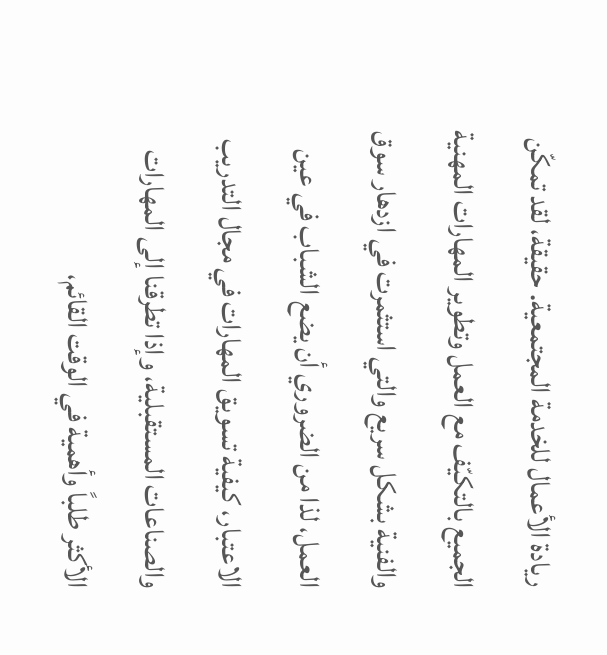ريادة الأعمال للخدمة المجتمعية. حقيقة، لقد تمكّن الجميع بالتكيّف مع العمل وتطوير المهارات المهنية والفنية بشكل سريع والتي استثمرت في ازدهار سوق العمل، لذا من الضروري أن يضع الشباب في عين الاعتبار، كيفية تسويق المهارات في مجال التدريب والصناعات المستقبلية، وإذا تطرقنا إلى المهارات الأكثر طلباً وأهمية في الوقت القائم،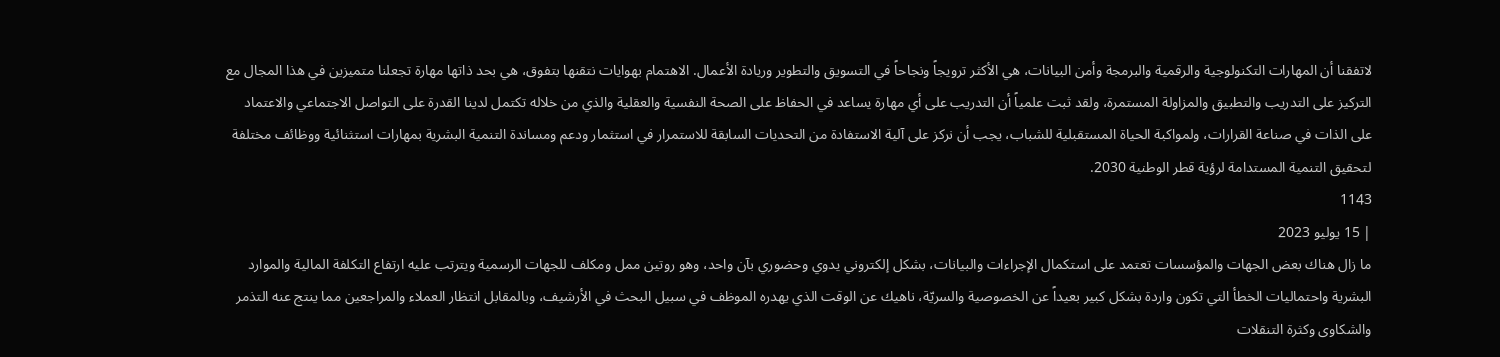لاتفقنا أن المهارات التكنولوجية والرقمية والبرمجة وأمن البيانات، هي الأكثر ترويجاً ونجاحاً في التسويق والتطوير وريادة الأعمال. الاهتمام بهوايات نتقنها بتفوق، هي بحد ذاتها مهارة تجعلنا متميزين في هذا المجال مع التركيز على التدريب والتطبيق والمزاولة المستمرة، ولقد ثبت علمياً أن التدريب على أي مهارة يساعد في الحفاظ على الصحة النفسية والعقلية والذي من خلاله تكتمل لدينا القدرة على التواصل الاجتماعي والاعتماد على الذات في صناعة القرارات، ولمواكبة الحياة المستقبلية للشباب، يجب أن نركز على آلية الاستفادة من التحديات السابقة للاستمرار في استثمار ودعم ومساندة التنمية البشرية بمهارات استثنائية ووظائف مختلفة لتحقيق التنمية المستدامة لرؤية قطر الوطنية 2030.
1143
| 15 يوليو 2023
ما زال هناك بعض الجهات والمؤسسات تعتمد على استكمال الإجراءات والبيانات، بشكل إلكتروني يدوي وحضوري بآن واحد، وهو روتين ممل ومكلف للجهات الرسمية ويترتب عليه ارتفاع التكلفة المالية والموارد البشرية واحتماليات الخطأ التي تكون واردة بشكل كبير بعيداً عن الخصوصية والسريّة، ناهيك عن الوقت الذي يهدره الموظف في سبيل البحث في الأرشيف، وبالمقابل انتظار العملاء والمراجعين مما ينتج عنه التذمر والشكاوى وكثرة التنقلات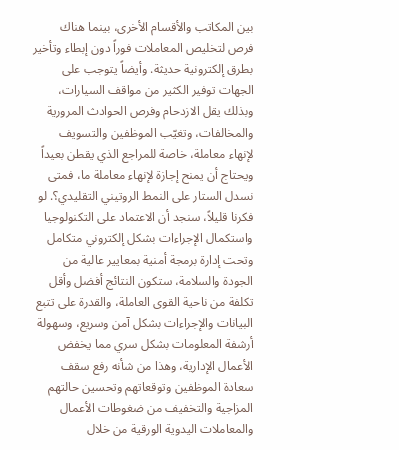بين المكاتب والأقسام الأخرى، بينما هناك فرص لتخليص المعاملات فوراً دون إبطاء وتأخير بطرق إلكترونية حديثة. وأيضاً يتوجب على الجهات توفير الكثير من مواقف السيارات، وبذلك يقل الازدحام وفرص الحوادث المرورية والمخالفات، وتغيّب الموظفين والتسويف لإنهاء معاملة، خاصة للمراجع الذي يقطن بعيداً ويحتاج أن يمنح إجازة لإنهاء معاملة ما، فمتى نسدل الستار على النمط الروتيني التقليدي؟. لو فكرنا قليلاً، سنجد أن الاعتماد على التكنولوجيا واستكمال الإجراءات بشكل إلكتروني متكامل وتحت إدارة برمجة أمنية بمعايير عالية من الجودة والسلامة، ستكون النتائج أفضل وأقل تكلفة من ناحية القوى العاملة، والقدرة على تتبع البيانات والإجراءات بشكل آمن وسريع، وسهولة أرشفة المعلومات بشكل سري مما يخفض الأعمال الإدارية، وهذا من شأنه رفع سقف سعادة الموظفين وتوقعاتهم وتحسين حالتهم المزاجية والتخفيف من ضغوطات الأعمال والمعاملات اليدوية الورقية من خلال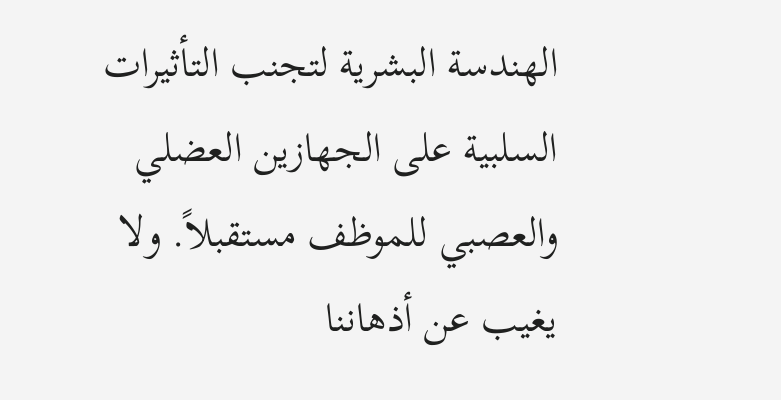الهندسة البشرية لتجنب التأثيرات السلبية على الجهازين العضلي والعصبي للموظف مستقبلاً. ولا يغيب عن أذهاننا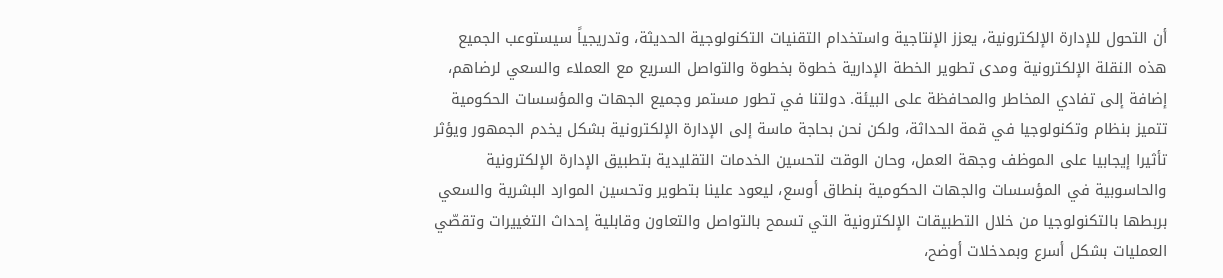أن التحول للإدارة الإلكترونية، يعزز الإنتاجية واستخدام التقنيات التكنولوجية الحديثة، وتدريجياً سيستوعب الجميع هذه النقلة الإلكترونية ومدى تطوير الخطة الإدارية خطوة بخطوة والتواصل السريع مع العملاء والسعي لرضاهم، إضافة إلى تفادي المخاطر والمحافظة على البيئة. دولتنا في تطور مستمر وجميع الجهات والمؤسسات الحكومية تتميز بنظام وتكنولوجيا في قمة الحداثة، ولكن نحن بحاجة ماسة إلى الإدارة الإلكترونية بشكل يخدم الجمهور ويؤثر تأثيرا إيجابيا على الموظف وجهة العمل، وحان الوقت لتحسين الخدمات التقليدية بتطبيق الإدارة الإلكترونية والحاسوبية في المؤسسات والجهات الحكومية بنطاق أوسع، ليعود علينا بتطوير وتحسين الموارد البشرية والسعي بربطها بالتكنولوجيا من خلال التطبيقات الإلكترونية التي تسمح بالتواصل والتعاون وقابلية إحداث التغييرات وتقصّي العمليات بشكل أسرع وبمدخلات أوضح،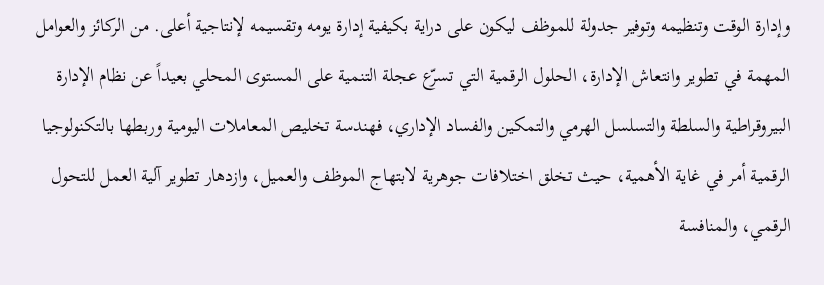وإدارة الوقت وتنظيمه وتوفير جدولة للموظف ليكون على دراية بكيفية إدارة يومه وتقسيمه لإنتاجية أعلى. من الركائز والعوامل المهمة في تطوير وانتعاش الإدارة، الحلول الرقمية التي تسرّع عجلة التنمية على المستوى المحلي بعيداً عن نظام الإدارة البيروقراطية والسلطة والتسلسل الهرمي والتمكين والفساد الإداري، فهندسة تخليص المعاملات اليومية وربطها بالتكنولوجيا الرقمية أمر في غاية الأهمية، حيث تخلق اختلافات جوهرية لابتهاج الموظف والعميل، وازدهار تطوير آلية العمل للتحول الرقمي، والمنافسة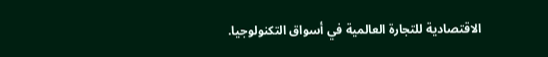الاقتصادية للتجارة العالمية في أسواق التكنولوجيا.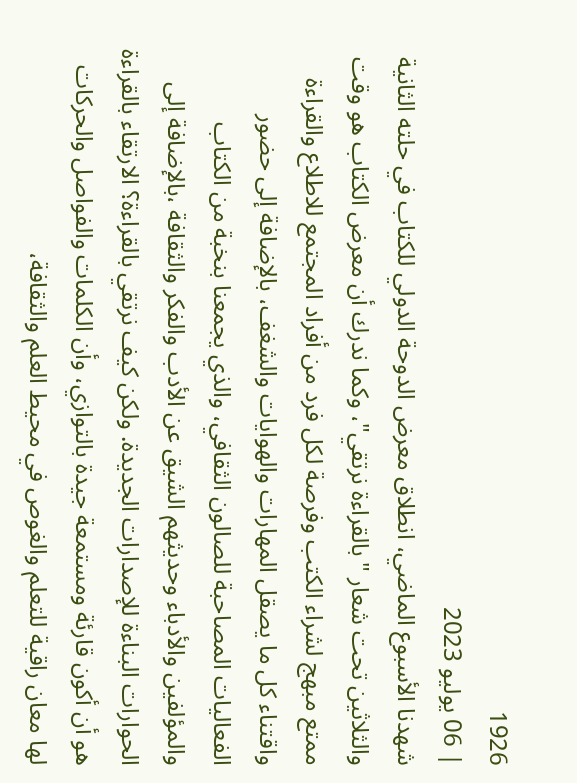1926
| 06 يوليو 2023
شهدنا الأسبوع الماضي، انطلاق معرض الدوحة الدولي للكتاب في حلته الثانية والثلاثين تحت شعار "بالقراءة نرتقي"، وكما ندرك أن معرض الكتاب هو وقت ممتع مبهج لشراء الكتب وفرصة لكل فرد من أفراد المجتمع للاطلاع والقراءة واقتناء كل ما يصقل المهارات والهوايات والشغف، بالإضافة إلى حضور الفعاليات المصاحبة للصالون الثقافي، والذي يجمعنا بنخبة من الكتاب والمؤلفين والأدباء وحديثهم الشيق عن الأدب والفكر والثقافة ،بالإضافة إلى الحوارات البناءة للإصدارات الجديدة. ولكن كيف نرتقي بالقراءة؟ الارتقاء بالقراءة هو أن أكون قارئة ومستمعة جيدة بالتوازي، وأن الكلمات والفواصل والحركات لها معان راقية للتعلم والغوص في محيط العلم والثقافة،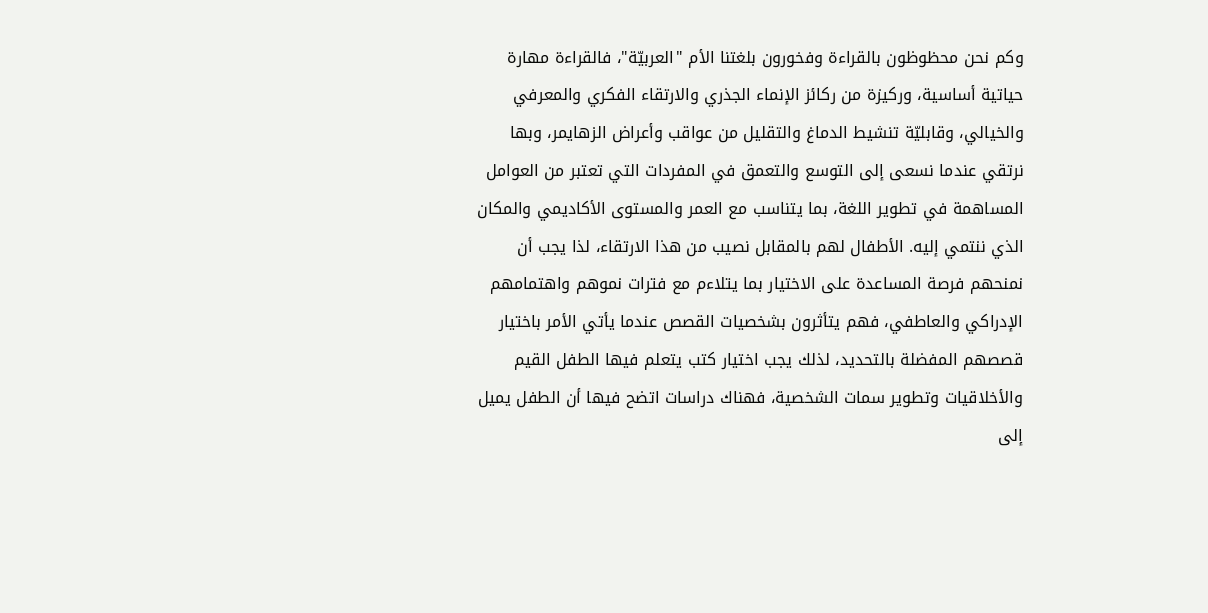وكم نحن محظوظون بالقراءة وفخورون بلغتنا الأم "العربيّة"، فالقراءة مهارة حياتية أساسية، وركيزة من ركائز الإنماء الجذري والارتقاء الفكري والمعرفي والخيالي، وقابليّة تنشيط الدماغ والتقليل من عواقب وأعراض الزهايمر، وبها نرتقي عندما نسعى إلى التوسع والتعمق في المفردات التي تعتبر من العوامل المساهمة في تطوير اللغة، بما يتناسب مع العمر والمستوى الأكاديمي والمكان الذي ننتمي إليه. الأطفال لهم بالمقابل نصيب من هذا الارتقاء، لذا يجب أن نمنحهم فرصة المساعدة على الاختيار بما يتلاءم مع فترات نموهم واهتمامهم الإدراكي والعاطفي، فهم يتأثرون بشخصيات القصص عندما يأتي الأمر باختيار قصصهم المفضلة بالتحديد، لذلك يجب اختيار كتب يتعلم فيها الطفل القيم والأخلاقيات وتطوير سمات الشخصية، فهناك دراسات اتضح فيها أن الطفل يميل إلى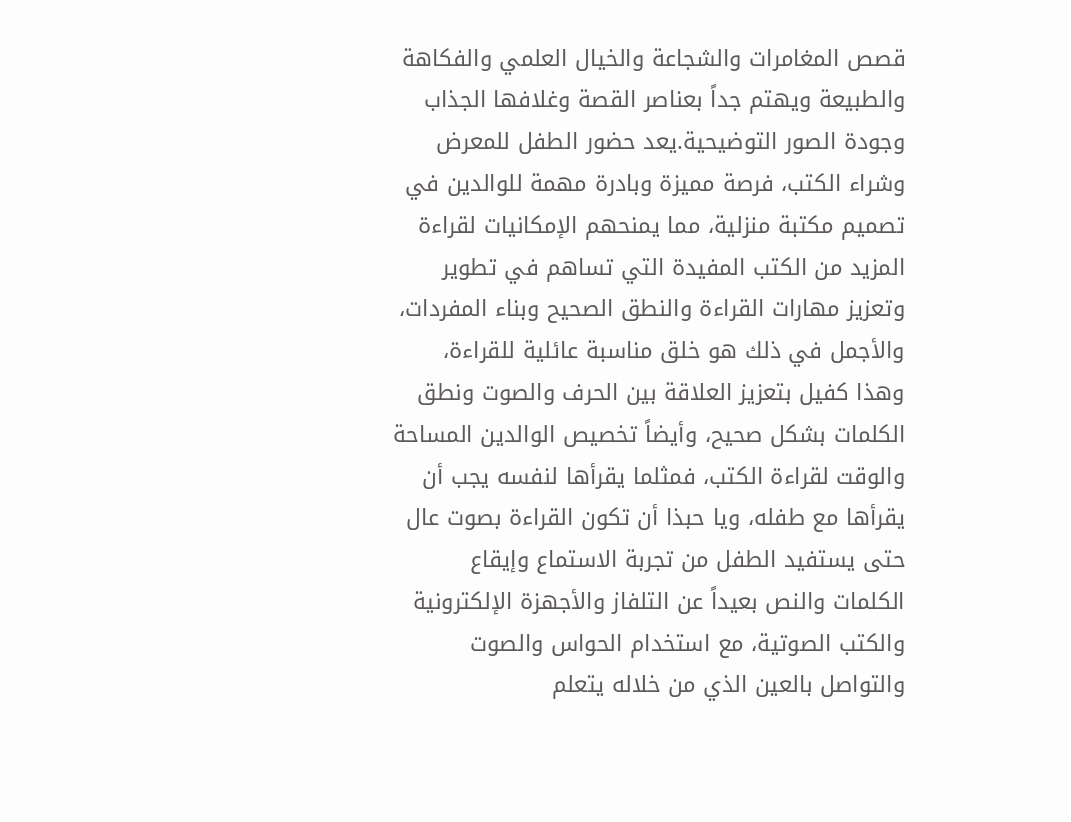قصص المغامرات والشجاعة والخيال العلمي والفكاهة والطبيعة ويهتم جداً بعناصر القصة وغلافها الجذاب وجودة الصور التوضيحية.يعد حضور الطفل للمعرض وشراء الكتب، فرصة مميزة وبادرة مهمة للوالدين في تصميم مكتبة منزلية، مما يمنحهم الإمكانيات لقراءة المزيد من الكتب المفيدة التي تساهم في تطوير وتعزيز مهارات القراءة والنطق الصحيح وبناء المفردات، والأجمل في ذلك هو خلق مناسبة عائلية للقراءة، وهذا كفيل بتعزيز العلاقة بين الحرف والصوت ونطق الكلمات بشكل صحيح، وأيضاً تخصيص الوالدين المساحة والوقت لقراءة الكتب، فمثلما يقرأها لنفسه يجب أن يقرأها مع طفله، ويا حبذا أن تكون القراءة بصوت عال حتى يستفيد الطفل من تجربة الاستماع وإيقاع الكلمات والنص بعيداً عن التلفاز والأجهزة الإلكترونية والكتب الصوتية، مع استخدام الحواس والصوت والتواصل بالعين الذي من خلاله يتعلم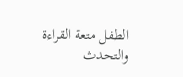الطفل متعة القراءة والتحدث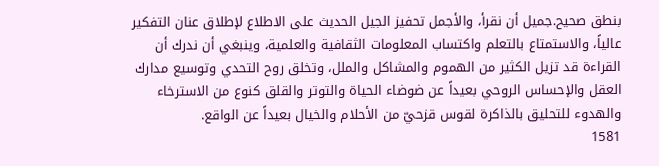بنطق صحيح.جميل أن نقرأ، والأجمل تحفيز الجيل الحديث على الاطلاع لإطلاق عنان التفكير عالياً، والاستمتاع بالتعلم واكتساب المعلومات الثقافية والعلمية، وينبغي أن ندرك أن القراءة قد تزيل الكثير من الهموم والمشاكل والملل، وتخلق روح التحدي وتوسيع مدارك العقل والإحساس الروحي بعيداً عن ضوضاء الحياة والتوتر والقلق كنوع من الاسترخاء والهدوء للتحليق بالذاكرة لقوس قزحيّ من الأحلام والخيال بعيداً عن الواقع.
1581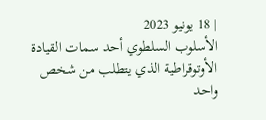| 18 يونيو 2023
الأسلوب السلطوي أحد سمات القيادة الأوتوقراطية الذي يتطلب من شخص واحد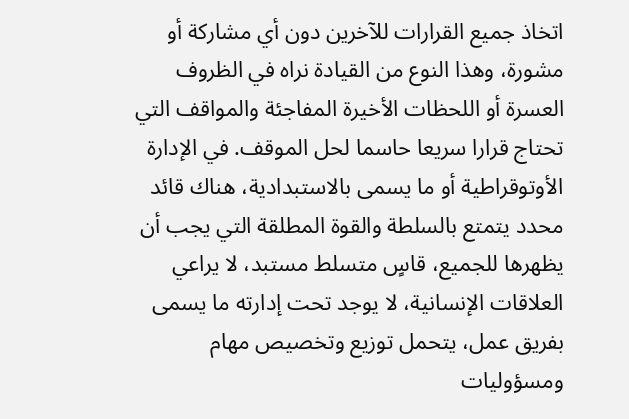اتخاذ جميع القرارات للآخرين دون أي مشاركة أو مشورة، وهذا النوع من القيادة نراه في الظروف العسرة أو اللحظات الأخيرة المفاجئة والمواقف التي تحتاج قرارا سريعا حاسما لحل الموقف. في الإدارة الأوتوقراطية أو ما يسمى بالاستبدادية، هناك قائد محدد يتمتع بالسلطة والقوة المطلقة التي يجب أن يظهرها للجميع، قاسٍ متسلط مستبد، لا يراعي العلاقات الإنسانية، لا يوجد تحت إدارته ما يسمى بفريق عمل، يتحمل توزيع وتخصيص مهام ومسؤوليات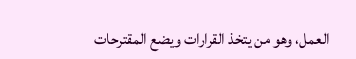العمل، وهو من يتخذ القرارات ويضع المقترحات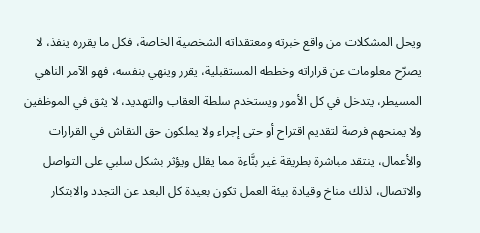ويحل المشكلات من واقع خبرته ومعتقداته الشخصية الخاصة، فكل ما يقرره ينفذ، لا يصرّح معلومات عن قراراته وخططه المستقبلية، يقرر وينهي بنفسه، فهو الآمر الناهي المسيطر، يتدخل في كل الأمور ويستخدم سلطة العقاب والتهديد، لا يثق في الموظفين ولا يمنحهم فرصة لتقديم اقتراح أو حتى إجراء ولا يملكون حق النقاش في القرارات والأعمال، ينتقد مباشرة بطريقة غير بنَّاءة مما يقلل ويؤثر بشكل سلبي على التواصل والاتصال، لذلك مناخ وقيادة بيئة العمل تكون بعيدة كل البعد عن التجدد والابتكار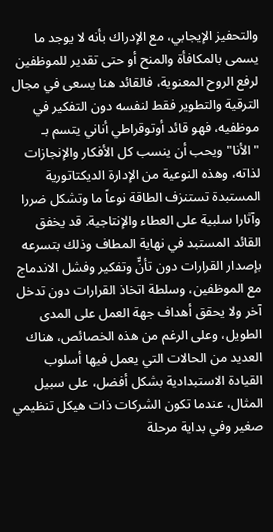والتحفيز الإيجابي، مع الإدراك بأنه لا يوجد ما يسمى بالمكافأة والمنح أو حتى تقدير للموظفين لرفع الروح المعنوية، فالقائد هنا يسعى في مجال الترقية والتطوير فقط لنفسه دون التفكير في موظفيه، فهو قائد أوتوقراطي أناني يتسم بـ "الأنا" ويحب أن ينسب كل الأفكار والإنجازات لذاته، وهذه النوعية من الإدارة الديكتاتورية المستبدة تستنزف الطاقة نوعاً ما وتشكل ضررا وآثارا سلبية على العطاء والإنتاجية. قد يخفق القائد المستبد في نهاية المطاف وذلك بتسرعه بإصدار القرارات دون تأنٍّ وتفكير وفشل الاندماج مع الموظفين، وسلطة اتخاذ القرارات دون تدخل آخر ولا يحقق أهداف جهة العمل على المدى الطويل، وعلى الرغم من هذه الخصائص، هناك العديد من الحالات التي يعمل فيها أسلوب القيادة الاستبدادية بشكل أفضل، على سبيل المثال، عندما تكون الشركات ذات هيكل تنظيمي صغير وفي بداية مرحلة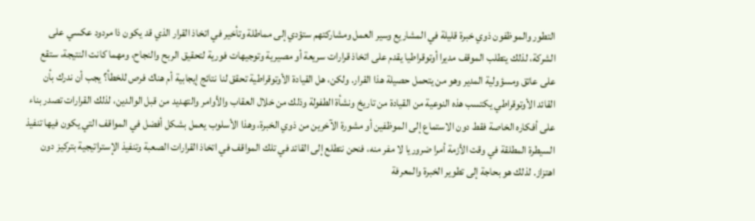التطور والموظفون ذوي خبرة قليلة في المشاريع وسير العمل ومشاركتهم ستؤدي إلى مماطلة وتأخير في اتخاذ القرار الذي قد يكون ذا مردود عكسي على الشركة، لذلك يتطلب الموقف مديرا أوتوقراطيا يقدم على اتخاذ قرارات سريعة أو مصيرية وتوجيهات فورية لتحقيق الربح والنجاح، ومهما كانت النتيجة، ستقع على عاتق ومسؤولية المدير وهو من يتحمل حصيلة هذا القرار. ولكن، هل القيادة الأوتوقراطية تحقق لنا نتائج إيجابية أم هناك فرص للخطأ؟ يجب أن ندرك بأن القائد الأوتوقراطي يكتسب هذه النوعية من القيادة من تاريخ ونشأة الطفولة وذلك من خلال العقاب والأوامر والتهديد من قبل الوالدين، لذلك القرارات تصدر بناء على أفكاره الخاصة فقط دون الاستماع إلى الموظفين أو مشورة الآخرين من ذوي الخبرة، وهذا الأسلوب يعمل بشكل أفضل في المواقف التي يكون فيها تنفيذ السيطرة المطلقة في وقت الأزمة أمرا ضروريا لا مفر منه، فنحن نتطلع إلى القائد في تلك المواقف في اتخاذ القرارات الصعبة وتنفيذ الإستراتيجية بتركيز دون اهتزاز. لذلك هو بحاجة إلى تطوير الخبرة والمعرفة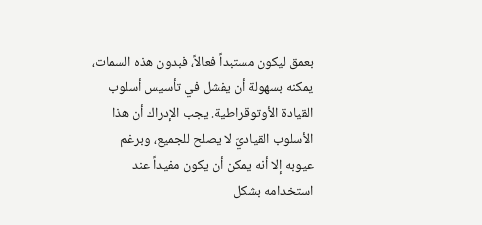بعمق ليكون مستبداً فعالاً، فبدون هذه السمات، يمكنه بسهولة أن يفشل في تأسيس أسلوب القيادة الأوتوقراطية. يجب الإدراك أن هذا الأسلوب القياديّ لا يصلح للجميع، وبرغم عيوبه إلا أنه يمكن أن يكون مفيداً عند استخدامه بشكل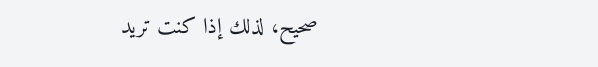صحيح، لذلك إذا كنت تريد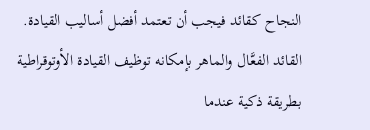النجاح كقائد فيجب أن تعتمد أفضل أساليب القيادة. القائد الفعَّال والماهر بإمكانه توظيف القيادة الأوتوقراطية بطريقة ذكية عندما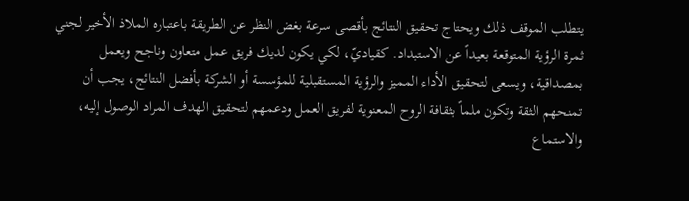يتطلب الموقف ذلك ويحتاج تحقيق النتائج بأقصى سرعة بغض النظر عن الطريقة باعتباره الملاذ الأخير لجني ثمرة الرؤية المتوقعة بعيداً عن الاستبداد. كقياديّ، لكي يكون لديك فريق عمل متعاون وناجح ويعمل بمصداقية، ويسعى لتحقيق الأداء المميز والرؤية المستقبلية للمؤسسة أو الشركة بأفضل النتائج، يجب أن تمنحهم الثقة وتكون ملماً بثقافة الروح المعنوية لفريق العمل ودعمهم لتحقيق الهدف المراد الوصول إليه، والاستماع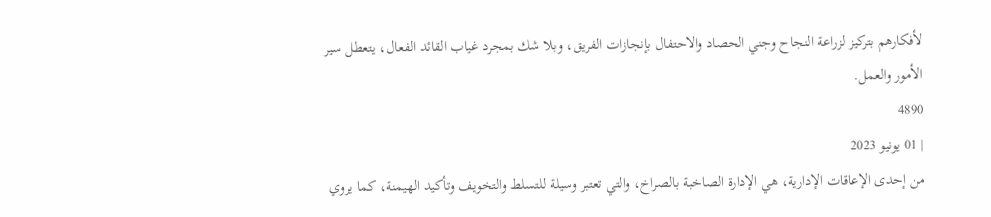لأفكارهم بتركيز لزراعة النجاح وجني الحصاد والاحتفال بإنجازات الفريق، وبلا شك بمجرد غياب القائد الفعال، يتعطل سير الأمور والعمل.
4890
| 01 يونيو 2023
من إحدى الإعاقات الإدارية، هي الإدارة الصاخبة بالصراخ، والتي تعتبر وسيلة للتسلط والتخويف وتأكيد الهيمنة، كما يروي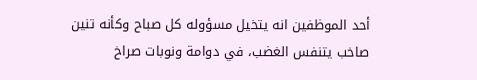أحد الموظفين انه يتخيل مسؤوله كل صباح وكأنه تنين صاخب يتنفس الغضب، في دوامة ونوبات صراخ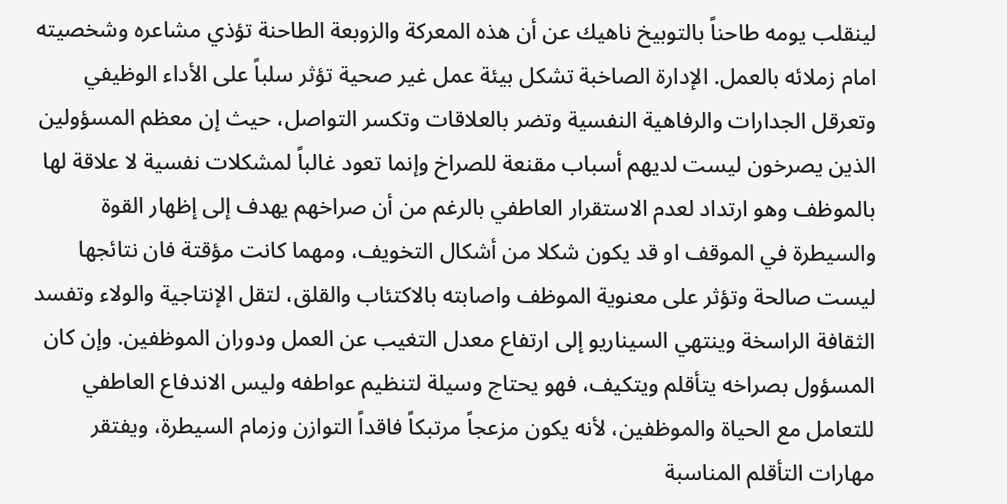لينقلب يومه طاحناً بالتوبيخ ناهيك عن أن هذه المعركة والزوبعة الطاحنة تؤذي مشاعره وشخصيته امام زملائه بالعمل. الإدارة الصاخبة تشكل بيئة عمل غير صحية تؤثر سلباً على الأداء الوظيفي وتعرقل الجدارات والرفاهية النفسية وتضر بالعلاقات وتكسر التواصل، حيث إن معظم المسؤولين الذين يصرخون ليست لديهم أسباب مقنعة للصراخ وإنما تعود غالباً لمشكلات نفسية لا علاقة لها بالموظف وهو ارتداد لعدم الاستقرار العاطفي بالرغم من أن صراخهم يهدف إلى إظهار القوة والسيطرة في الموقف او قد يكون شكلا من أشكال التخويف، ومهما كانت مؤقتة فان نتائجها ليست صالحة وتؤثر على معنوية الموظف واصابته بالاكتئاب والقلق، لتقل الإنتاجية والولاء وتفسد الثقافة الراسخة وينتهي السيناريو إلى ارتفاع معدل التغيب عن العمل ودوران الموظفين. وإن كان المسؤول بصراخه يتأقلم ويتكيف، فهو يحتاج وسيلة لتنظيم عواطفه وليس الاندفاع العاطفي للتعامل مع الحياة والموظفين، لأنه يكون مزعجاً مرتبكاً فاقداً التوازن وزمام السيطرة، ويفتقر مهارات التأقلم المناسبة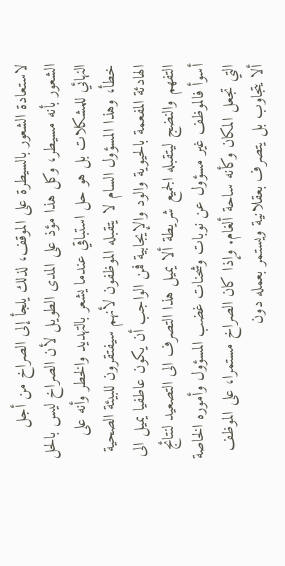لاستعادة الشعور بالسيطرة على الموقف، لذلك يلجأ إلى الصراخ من أجل الشعور بأنه مسيطر، وكل هذا مؤذ على المدى الطويل لأن الصراخ ليس بالحل النهائي للمشكلات بل هو حل استباقي عندما يشعر بالتهديد والخطر وأنه على خطأ، وهذا المسؤول السام لا يتقبله الموظفون لأنهم سيفتقرون للبيئة الصحية الهادئة المفعمة بالحيوية والود والإيجابية فمن الواجب أن يكون عاطفيا يميل الى التفهم والنضج ليتقبله الجميع شريطة ألا يميل هذا التصرف الى التصعيد لنتائج أسوأ فالموظف غير مسؤول عن نوبات وشحنات غضب المسؤول وأموره الخاصة التي تجعل المكان وكأنه ساحة ألغام. وإذا كان الصراخ مستمرا، على الموظف ألا يتجاوب بل يتصرف بعقلانية ويستمر بعمله دون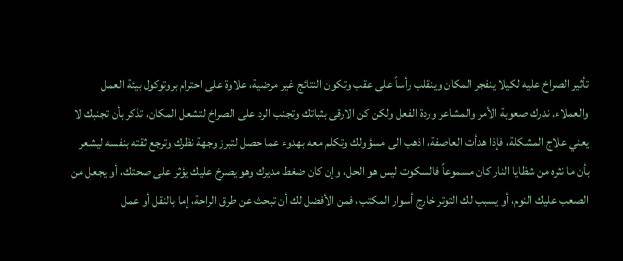تأثير الصراخ عليه لكيلا ينفجر المكان وينقلب رأساً على عقب وتكون النتائج غير مرضية، علاوة على احترام بروتوكول بيئة العمل والعملاء. ندرك صعوبة الأمر والمشاعر وردة الفعل ولكن كن الارقى بثباتك وتجنب الرد على الصراخ لتشعل المكان، تذكر بأن تجنبك لا يعني علاج المشكلة، فإذا هدأت العاصفة، اذهب الى مسؤولك وتكلم معه بهدوء عما حصل لتبرز وجهة نظرك وترجع ثقته بنفسه ليشعر بأن ما نثره من شظايا النار كان مسموعاً فالسكوت ليس هو الحل، وإن كان ضغط مديرك وهو يصرخ عليك يؤثر على صحتك، أو يجعل من الصعب عليك النوم، أو يسبب لك التوتر خارج أسوار المكتب، فمن الأفضل لك أن تبحث عن طرق الراحة، إما بالنقل أو عمل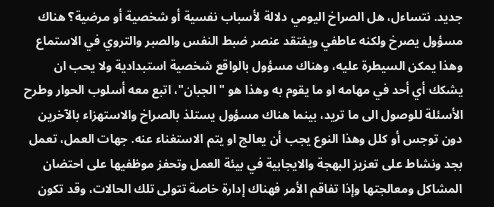جديد. نتساءل، هل الصراخ اليومي دلالة لأسباب نفسية أو شخصية أو مرضية؟ هناك مسؤول يصرخ ولكنه عاطفي ويفتقد عنصر ضبط النفس والصبر والتروي في الاستماع وهذا يمكن السيطرة عليه، وهناك مسؤول بالواقع شخصية استبدادية ولا يحب ان يشكك أي أحد في مهامه او ما يقوم به وهذا هو "الجبان"، اتبع معه أسلوب الحوار وطرح الأسئلة للوصول الى ما تريد، بينما هناك مسؤول يستلذ بالصراخ والاستهزاء بالآخرين دون توجس أو كلل وهذا النوع يجب أن يعالج او يتم الاستغناء عنه. جهات العمل، تعمل بجد ونشاط على تعزيز البهجة والايجابية في بيئة العمل وتحفز موظفيها على احتضان المشاكل ومعالجتها وإذا تفاقم الأمر فهناك إدارة خاصة تتولى تلك الحالات، وقد تكون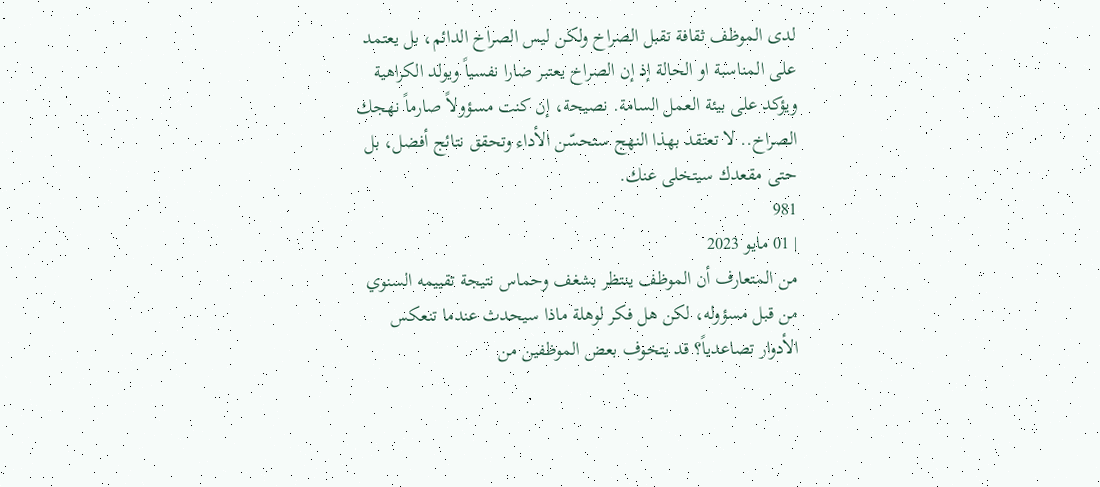لدى الموظف ثقافة تقبل الصراخ ولكن ليس الصراخ الدائم، بل يعتمد على المناسبة او الحالة إذ إن الصراخ يعتبر ضارا نفسياً ويولد الكراهية ويؤكد على بيئة العمل السامة. نصيحة، إن كنت مسؤولاً صارماً نهجك الصراخ.. لا تعتقد بهذا النهج ستحسّن الأداء وتحقق نتائج أفضل، بل حتى مقعدك سيتخلى عنك.
981
| 01 مايو 2023
من المتعارف أن الموظف ينتظر بشغف وحماس نتيجة تقييمه السنوي من قبل مسؤوله، لكن هل فكر لوهلة ماذا سيحدث عندما تنعكس الأدوار تصاعدياً؟ قد يتخوف بعض الموظفين من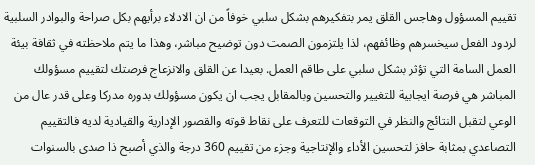تقييم المسؤول وهاجس القلق يمر بتفكيرهم بشكل سلبي خوفاً من ان الادلاء برأيهم بكل صراحة والبوادر السلبية لردود الفعل سيخسرهم وظائفهم، لذا يلتزمون الصمت دون توضيح مباشر، وهذا ما يتم ملاحظته في ثقافة بيئة العمل السامة التي تؤثر بشكل سلبي على طاقم العمل. بعيدا عن القلق والانزعاج فرصتك لتقييم مسؤولك المباشر هي فرصة ايجابية للتغيير والتحسين وبالمقابل يجب ان يكون مسؤولك بدوره مدركا وعلى قدر عال من الوعي لتقبل النتائج والنظر في التوقعات للتعرف على نقاط قوته والقصور الإدارية والقيادية لديه فالتقييم التصاعدي بمثابة حافز لتحسين الأداء والإنتاجية وجزء من تقييم 360 درجة والذي أصبح ذا صدى بالسنوات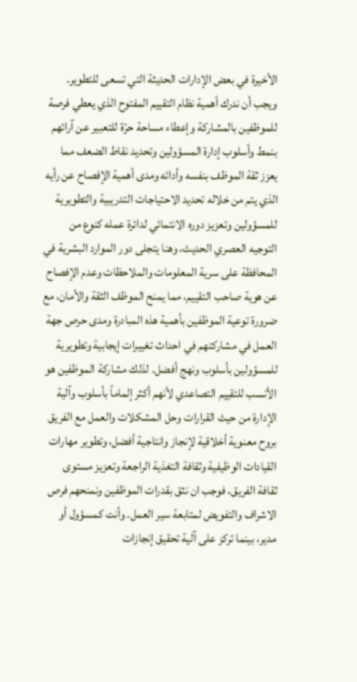الأخيرة في بعض الإدارات الحديثة التي تسعى للتطوير. ويجب أن ندرك أهمية نظام التقييم المفتوح الذي يعطي فرصة للموظفين بالمشاركة وإعطاء مساحة حرّة للتعبير عن آرائهم بنمط وأسلوب إدارة المسؤولين وتحديد نقاط الضعف مما يعزز ثقة الموظف بنفسه وأدائه ومدى أهمية الإفصاح عن رأيه الذي يتم من خلاله تحديد الاحتياجات التدريبية والتطويرية للمسؤولين وتعزيز دوره الانتمائي لدائرة عمله كنوع من التوجيه العصري الحديث، وهنا يتجلى دور الموارد البشرية في المحافظة على سرية المعلومات والملاحظات وعدم الإفصاح عن هوية صاحب التقييم، مما يمنح الموظف الثقة والأمان، مع ضرورة توعية الموظفين بأهمية هذه المبادرة ومدى حرص جهة العمل في مشاركتهم في احداث تغييرات إيجابية وتطويرية للمسؤولين بأسلوب ونهج أفضل. لذلك مشاركة الموظفين هو الأنسب للتقييم التصاعدي لأنهم أكثر إلماماً بأسلوب وآلية الإدارة من حيث القرارات وحل المشكلات والعمل مع الفريق بروح معنوية أخلاقية لإنجاز وانتاجية أفضل، وتطوير مهارات القيادات الوظيفية وثقافة التغذية الراجعة وتعزيز مستوى ثقافة الفريق، فوجب ان نثق بقدرات الموظفين ونمنحهم فرص الاشراف والتفويض لمتابعة سير العمل. وأنت كمسؤول أو مدير، بينما تركز على آلية تحقيق إنجازات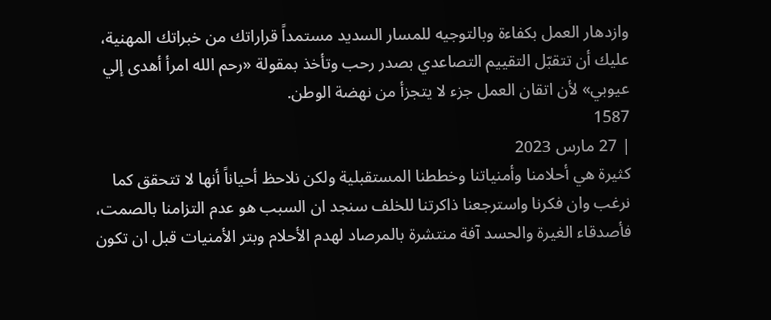وازدهار العمل بكفاءة وبالتوجيه للمسار السديد مستمداً قراراتك من خبراتك المهنية، عليك أن تتقبّل التقييم التصاعدي بصدر رحب وتأخذ بمقولة «رحم الله امرأ أهدى إلي عيوبي» لأن اتقان العمل جزء لا يتجزأ من نهضة الوطن.
1587
| 27 مارس 2023
كثيرة هي أحلامنا وأمنياتنا وخططنا المستقبلية ولكن نلاحظ أحياناً أنها لا تتحقق كما نرغب وان فكرنا واسترجعنا ذاكرتنا للخلف سنجد ان السبب هو عدم التزامنا بالصمت، فأصدقاء الغيرة والحسد آفة منتشرة بالمرصاد لهدم الأحلام وبتر الأمنيات قبل ان تكون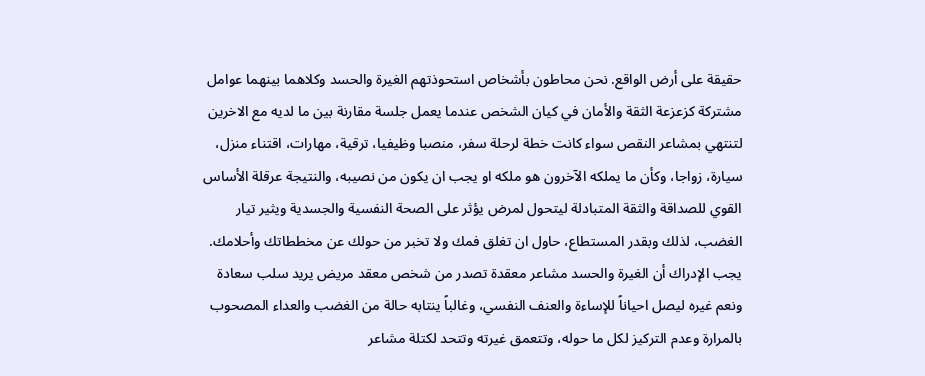حقيقة على أرض الواقع. نحن محاطون بأشخاص استحوذتهم الغيرة والحسد وكلاهما بينهما عوامل مشتركة كزعزعة الثقة والأمان في كيان الشخص عندما يعمل جلسة مقارنة بين ما لديه مع الاخرين لتنتهي بمشاعر النقص سواء كانت خطة لرحلة سفر، منصبا وظيفيا، ترقية، مهارات، اقتناء منزل، سيارة، زواجا، وكأن ما يملكه الآخرون هو ملكه او يجب ان يكون من نصيبه، والنتيجة عرقلة الأساس القوي للصداقة والثقة المتبادلة ليتحول لمرض يؤثر على الصحة النفسية والجسدية ويثير تيار الغضب، لذلك وبقدر المستطاع، حاول ان تغلق فمك ولا تخبر من حولك عن مخططاتك وأحلامك. يجب الإدراك أن الغيرة والحسد مشاعر معقدة تصدر من شخص معقد مريض يريد سلب سعادة ونعم غيره ليصل احياناً للإساءة والعنف النفسي، وغالباً ينتابه حالة من الغضب والعداء المصحوب بالمرارة وعدم التركيز لكل ما حوله، وتتعمق غيرته وتتحد لكتلة مشاعر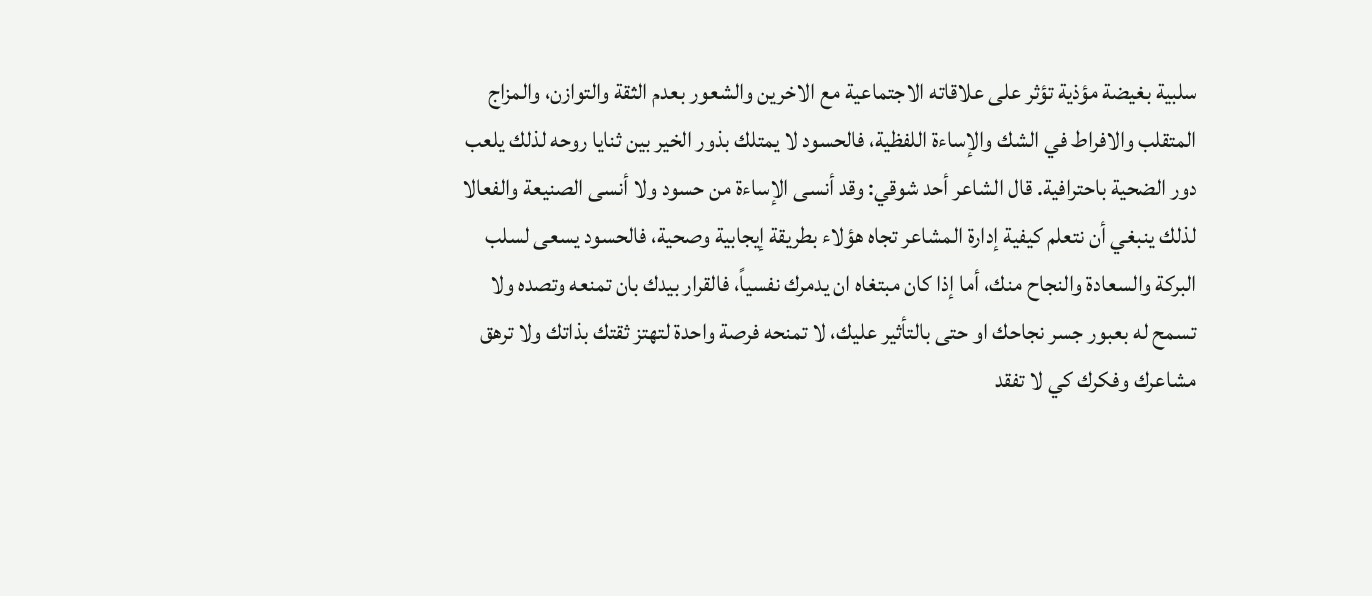سلبية بغيضة مؤذية تؤثر على علاقاته الاجتماعية مع الاخرين والشعور بعدم الثقة والتوازن، والمزاج المتقلب والافراط في الشك والإساءة اللفظية، فالحسود لا يمتلك بذور الخير بين ثنايا روحه لذلك يلعب دور الضحية باحترافية. قال الشاعر أحد شوقي: وقد أنسى الإساءة من حسود ولا أنسى الصنيعة والفعالا لذلك ينبغي أن نتعلم كيفية إدارة المشاعر تجاه هؤلاء بطريقة إيجابية وصحية، فالحسود يسعى لسلب البركة والسعادة والنجاح منك، أما إذا كان مبتغاه ان يدمرك نفسياً، فالقرار بيدك بان تمنعه وتصده ولا تسمح له بعبور جسر نجاحك او حتى بالتأثير عليك، لا تمنحه فرصة واحدة لتهتز ثقتك بذاتك ولا ترهق مشاعرك وفكرك كي لا تفقد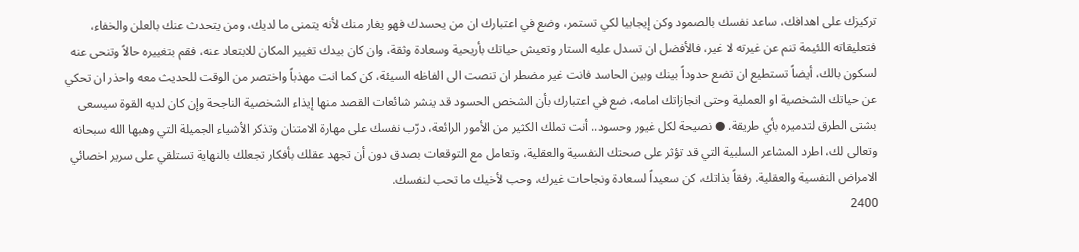تركيزك على اهدافك، ساعد نفسك بالصمود وكن إيجابيا لكي تستمر، وضع في اعتبارك ان من يحسدك فهو يغار منك لأنه يتمنى ما لديك، ومن يتحدث عنك بالعلن والخفاء، فتعليقاته اللئيمة تنم عن غيرته لا غير، فالأفضل ان تسدل عليه الستار وتعيش حياتك بأريحية وسعادة وثقة، وان كان بيدك تغيير المكان للابتعاد عنه، فقم بتغييره حالاً وتنحى عنه لسكون بالك، أيضاً تستطيع ان تضع حدوداً بينك وبين الحاسد فانت غير مضطر ان تنصت الى الفاظه السيئة، كن كما انت مهذباً واختصر من الوقت للحديث معه واحذر ان تحكي عن حياتك الشخصية او العملية وحتى انجازاتك امامه، ضع في اعتبارك بأن الشخص الحسود قد ينشر شائعات القصد منها إيذاء الشخصية الناجحة وإن كان لديه القوة سيسعى بشتى الطرق لتدميره بأي طريقة. ● نصيحة لكل غيور وحسود.. أنت تملك الكثير من الأمور الرائعة، درّب نفسك على مهارة الامتنان وتذكر الأشياء الجميلة التي وهبها الله سبحانه وتعالى لك، اطرد المشاعر السلبية التي قد تؤثر على صحتك النفسية والعقلية، وتعامل مع التوقعات بصدق دون أن تجهد عقلك بأفكار تجعلك بالنهاية تستلقي على سرير اخصائي الامراض النفسية والعقلية. رفقاً بذاتك، كن سعيداً لسعادة ونجاحات غيرك، وحب لأخيك ما تحب لنفسك.
2400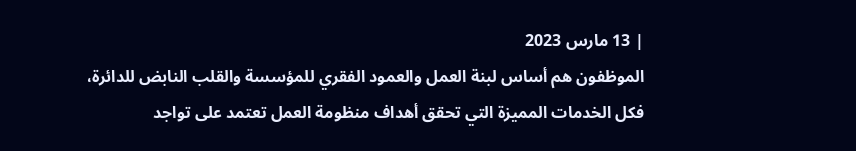| 13 مارس 2023
الموظفون هم أساس لبنة العمل والعمود الفقري للمؤسسة والقلب النابض للدائرة، فكل الخدمات المميزة التي تحقق أهداف منظومة العمل تعتمد على تواجد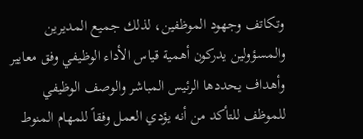وتكاتف وجهود الموظفين، لذلك جميع المديرين والمسؤولين يدركون أهمية قياس الأداء الوظيفي وفق معايير وأهداف يحددها الرئيس المباشر والوصف الوظيفي للموظف للتأكد من أنه يؤدي العمل وفقاً للمهام المنوط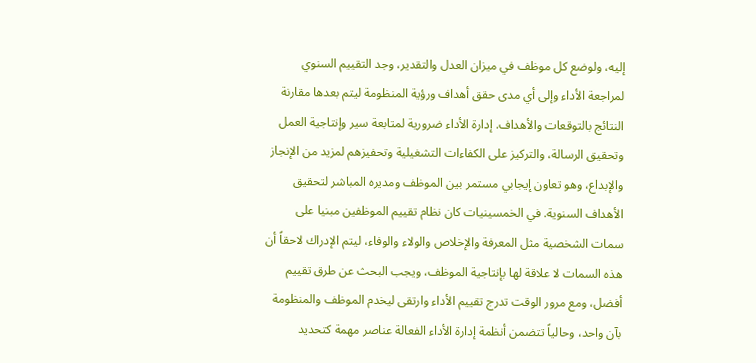إليه، ولوضع كل موظف في ميزان العدل والتقدير، وجد التقييم السنوي لمراجعة الأداء وإلى أي مدى حقق أهداف ورؤية المنظومة ليتم بعدها مقارنة النتائج بالتوقعات والأهداف. إدارة الأداء ضرورية لمتابعة سير وإنتاجية العمل وتحقيق الرسالة، والتركيز على الكفاءات التشغيلية وتحفيزهم لمزيد من الإنجاز والإبداع، وهو تعاون إيجابي مستمر بين الموظف ومديره المباشر لتحقيق الأهداف السنوية. في الخمسينيات كان نظام تقييم الموظفين مبنيا على سمات الشخصية مثل المعرفة والإخلاص والولاء والوفاء، ليتم الإدراك لاحقاً أن هذه السمات لا علاقة لها بإنتاجية الموظف، ويجب البحث عن طرق تقييم أفضل، ومع مرور الوقت تدرج تقييم الأداء وارتقى ليخدم الموظف والمنظومة بآن واحد، وحالياً تتضمن أنظمة إدارة الأداء الفعالة عناصر مهمة كتحديد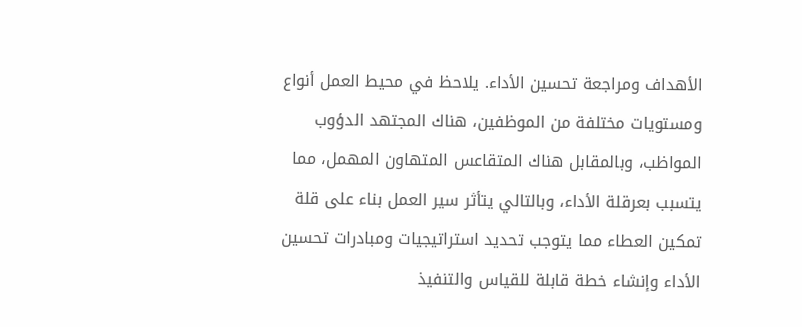الأهداف ومراجعة تحسين الأداء. يلاحظ في محيط العمل أنواع ومستويات مختلفة من الموظفين، هناك المجتهد الدؤوب المواظب، وبالمقابل هناك المتقاعس المتهاون المهمل، مما يتسبب بعرقلة الأداء، وبالتالي يتأثر سير العمل بناء على قلة تمكين العطاء مما يتوجب تحديد استراتيجيات ومبادرات تحسين الأداء وإنشاء خطة قابلة للقياس والتنفيذ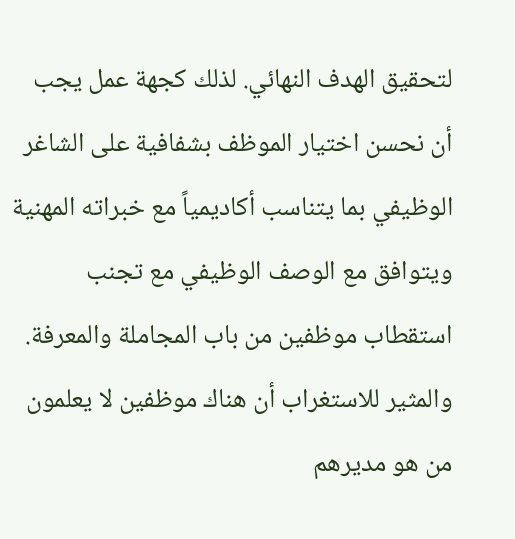لتحقيق الهدف النهائي. لذلك كجهة عمل يجب أن نحسن اختيار الموظف بشفافية على الشاغر الوظيفي بما يتناسب أكاديمياً مع خبراته المهنية ويتوافق مع الوصف الوظيفي مع تجنب استقطاب موظفين من باب المجاملة والمعرفة. والمثير للاستغراب أن هناك موظفين لا يعلمون من هو مديرهم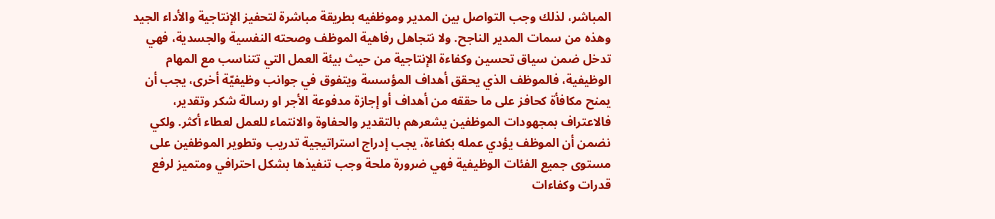المباشر، لذلك وجب التواصل بين المدير وموظفيه بطريقة مباشرة لتحفيز الإنتاجية والأداء الجيد وهذه من سمات المدير الناجح. ولا نتجاهل رفاهية الموظف وصحته النفسية والجسدية، فهي تدخل ضمن سياق تحسين وكفاءة الإنتاجية من حيث بيئة العمل التي تتناسب مع المهام الوظيفية، فالموظف الذي يحقق أهداف المؤسسة ويتفوق في جوانب وظيفيّة أخرى، يجب أن يمنح مكافأة كحافز على ما حققه من أهداف أو إجازة مدفوعة الأجر او رسالة شكر وتقدير، فالاعتراف بمجهودات الموظفين يشعرهم بالتقدير والحفاوة والانتماء للعمل لعطاء أكثر. ولكي نضمن أن الموظف يؤدي عمله بكفاءة، يجب إدراج استراتيجية تدريب وتطوير الموظفين على مستوى جميع الفئات الوظيفية فهي ضرورة ملحة وجب تنفيذها بشكل احترافي ومتميز لرفع قدرات وكفاءات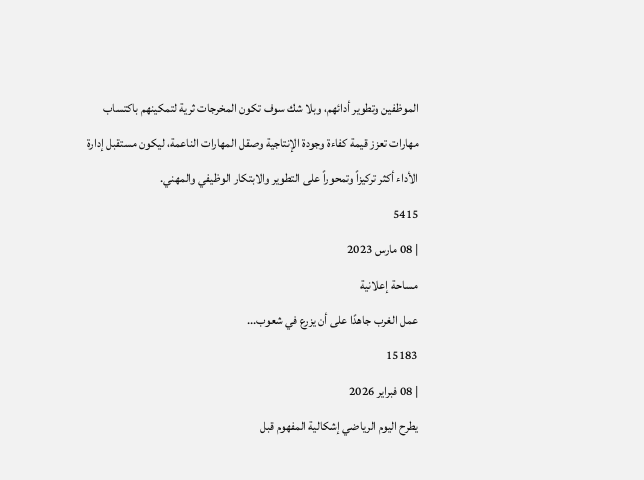الموظفين وتطوير أدائهم، وبلا شك سوف تكون المخرجات ثرية لتمكينهم باكتساب مهارات تعزز قيمة كفاءة وجودة الإنتاجية وصقل المهارات الناعمة، ليكون مستقبل إدارة الأداء أكثر تركيزاً وتمحوراً على التطوير والابتكار الوظيفي والمهني.
5415
| 08 مارس 2023
مساحة إعلانية
عمل الغرب جاهدًا على أن يزرع في شعوب...
15183
| 08 فبراير 2026
يطرح اليوم الرياضي إشكالية المفهوم قبل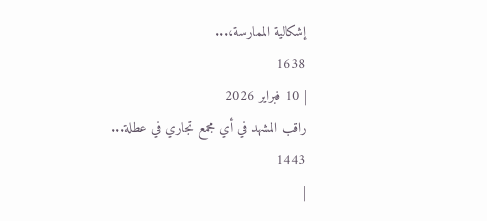إشكالية الممارسة،...
1638
| 10 فبراير 2026
راقب المشهد في أي مجمع تجاري في عطلة...
1443
|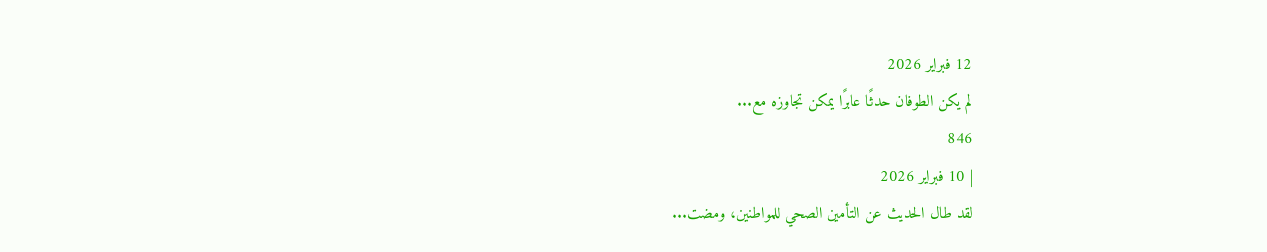12 فبراير 2026
لم يكن الطوفان حدثًا عابرًا يمكن تجاوزه مع...
846
| 10 فبراير 2026
لقد طال الحديث عن التأمين الصحي للمواطنين، ومضت...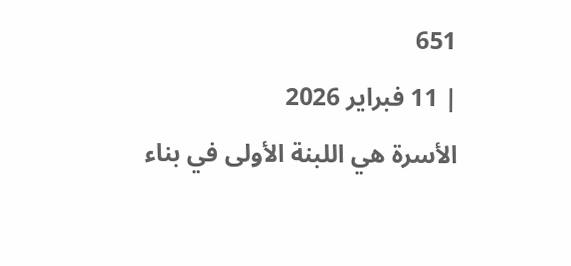651
| 11 فبراير 2026
الأسرة هي اللبنة الأولى في بناء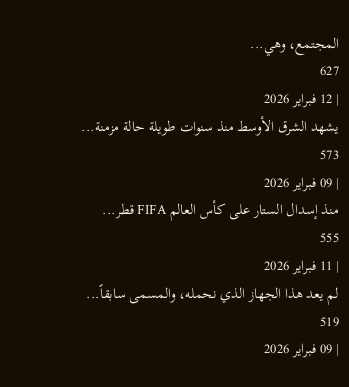المجتمع، وهي...
627
| 12 فبراير 2026
يشهد الشرق الأوسط منذ سنوات طويلة حالة مزمنة...
573
| 09 فبراير 2026
منذ إسدال الستار على كأس العالم FIFA قطر...
555
| 11 فبراير 2026
لم يعد هذا الجهاز الذي نحمله، والمسمى سابقاً...
519
| 09 فبراير 2026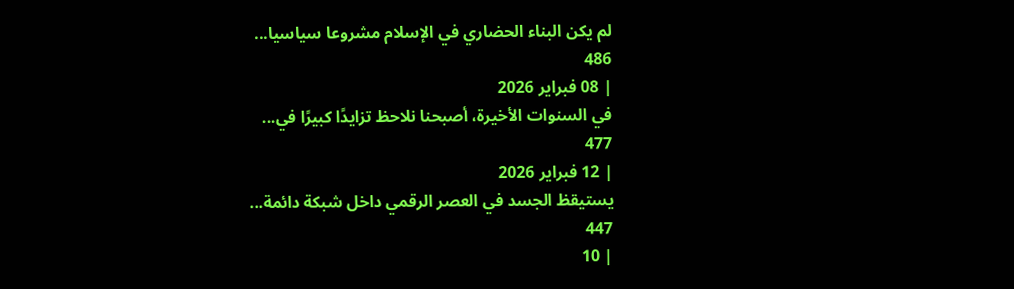لم يكن البناء الحضاري في الإسلام مشروعا سياسيا...
486
| 08 فبراير 2026
في السنوات الأخيرة، أصبحنا نلاحظ تزايدًا كبيرًا في...
477
| 12 فبراير 2026
يستيقظ الجسد في العصر الرقمي داخل شبكة دائمة...
447
| 10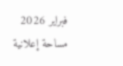فبراير 2026
مساحة إعلانية